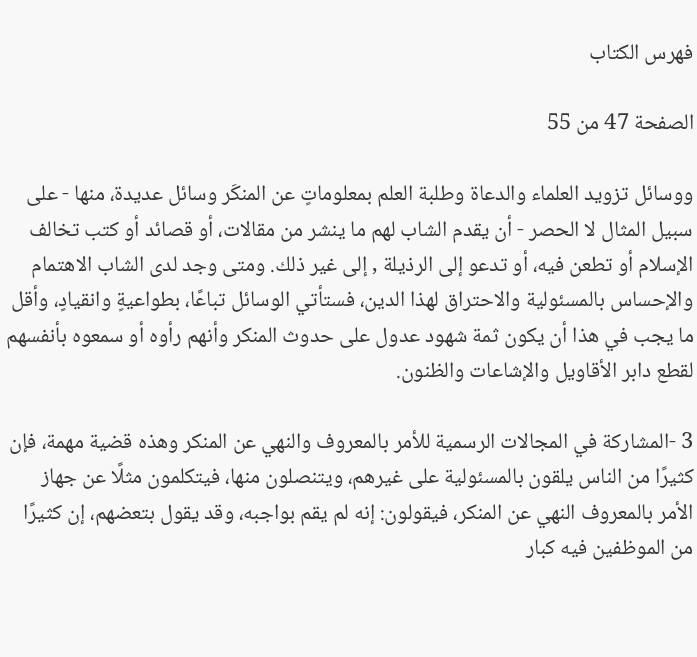فهرس الكتاب

الصفحة 47 من 55

ووسائل تزويد العلماء والدعاة وطلبة العلم بمعلوماتٍ عن المنكَر وسائل عديدة، منها - على سبيل المثال لا الحصر - أن يقدم الشاب لهم ما ينشر من مقالات، أو قصائد أو كتب تخالف الإسلام أو تطعن فيه، أو تدعو إلى الرذيلة , إلى غير ذلك. ومتى وجد لدى الشاب الاهتمام والإحساس بالمسئولية والاحتراق لهذا الدين، فستأتي الوسائل تباعًا، بطواعيةٍ وانقيادٍ، وأقل ما يجب في هذا أن يكون ثمة شهود عدول على حدوث المنكر وأنهم رأوه أو سمعوه بأنفسهم لقطع دابر الأقاويل والإشاعات والظنون.

3 -المشاركة في المجالات الرسمية للأمر بالمعروف والنهي عن المنكر وهذه قضية مهمة، فإن كثيرًا من الناس يلقون بالمسئولية على غيرهم، ويتنصلون منها، فيتكلمون مثلًا عن جهاز الأمر بالمعروف النهي عن المنكر، فيقولون: إنه لم يقم بواجبه، وقد يقول بتعضهم، إن كثيرًا من الموظفين فيه كبار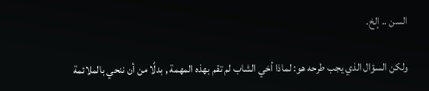السن .. إلخ.

ولكن السؤال الذي يجب طرحه هو: لماذا أخي الشاب لم تقم بهذه المهمة , بدلًا من أن ننحي بالملائمة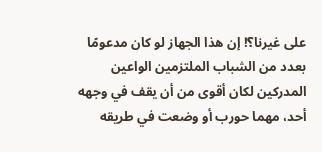على غيرنا؟! إن هذا الجهاز لو كان مدعومًا بعدد من الشباب الملتزمين الواعين المدركين لكان أقوى من أن يقف في وجهه أحد، مهما حورب أو وضعت في طريقه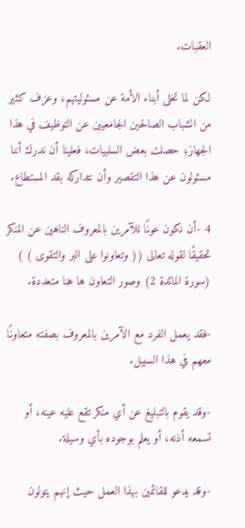العقبات.

لكن لما تخلى أبناء الأمة عن مسئوليتهم، وعزف كثير من الشباب الصالحين الجامعيين عن التوظيف في هذا الجهاز؛ حصلت بعض السلبيات، فعلينا أن ندرك أننا مسئولون عن هذا التقصير وأن نتداركه بقد المستطاع.

4 -أن نكون عونًا للآمرين بالمعروف الناهين عن المنكر تحقيقًا لقوله تعالى (( وتعاونوا على البر والتقوى ) ) (سورة المائدة 2) وصور التعاون ها هنا متعددة.

-فقد يعمل الفرد مع الآمرين بالمعروف بصفته متعاونًا معهم في هذا السبيل.

-وقد يقوم بالتبليغ عن أي منكر تقع عليه عينه، أو تسمعه أذنه، أو يعلم بوجوده بأي وسيلة.

-وقد يدعو للقائمين بهذا العمل حيث إنهم يتولون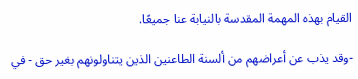القيام بهذه المهمة المقدسة بالنيابة عنا جميعًا.

-وقد يذب عن أعراضهم من ألسنة الطاعنين الذين يتناولونهم بغير حق - في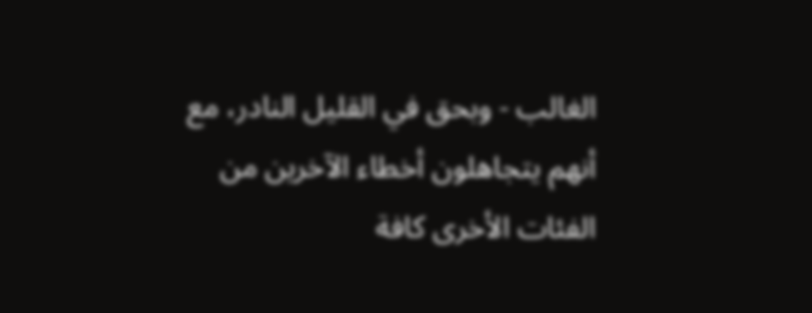الغالب - وبحق في القليل النادر، مع أنهم يتجاهلون أخطاء الآخرين من الفئات الأخرى كافة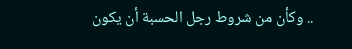.. وكأن من شروط رجل الحسبة أن يكون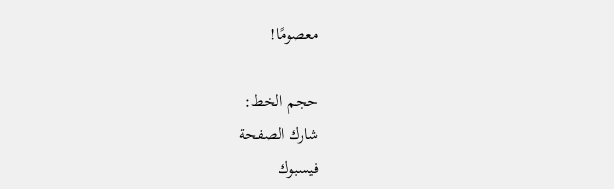معصومًا!

حجم الخط:
شارك الصفحة
فيسبوك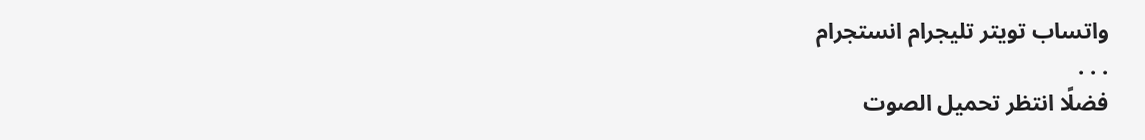واتساب تويتر تليجرام انستجرام
. . .
فضلًا انتظر تحميل الصوت